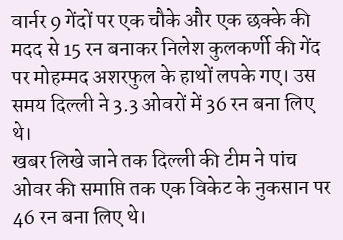वार्नर 9 गेंदों पर एक चौके और एक छक्के की मदद से 15 रन बनाकर निलेश कुलकर्णी की गेंद पर मोहम्मद अशरफुल के हाथों लपके गए। उस समय दिल्ली ने 3.3 ओवरों में 36 रन बना लिए थे।
खबर लिखे जाने तक दिल्ली की टीम ने पांच ओवर की समाप्ति तक एक विकेट के नुकसान पर 46 रन बना लिए थे।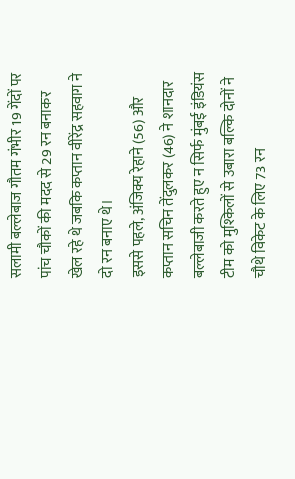सलामी बल्लेबाज गौतम गंभीर 19 गेंदों पर पांच चौकों की मदद से 29 रन बनाकर खेल रहे थे जबकि कप्तान वीरेंद्र सहवाग ने दो रन बनाए थे।
इससे पहले, अंजिक्य रेहाने (56) और कप्तान सचिन तेंदुलकर (46) ने शानदार बल्लेबाजी करते हुए न सिर्फ मुंबई इंडियंस टीम को मुश्किलों से उबारा बल्कि दोनों ने चौथे विकेट के लिए 73 रन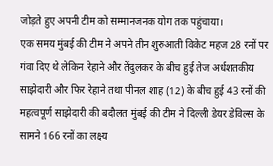जोड़ते हुए अपनी टीम को सम्मानजनक योग तक पहुंचाया।
एक समय मुंबई की टीम ने अपने तीन शुरुआती विकेट महज 28 रनों पर गंवा दिए थे लेकिन रेहाने और तेंदुलकर के बीच हुई तेज अर्धशतकीय साझेदारी और फिर रेहाने तथा पीनल शाह (12) के बीच हुई 43 रनों की महत्वपूर्ण साझेदारी की बदौलत मुंबई की टीम ने दिल्ली डेयर डेविल्स के सामने 166 रनों का लक्ष्य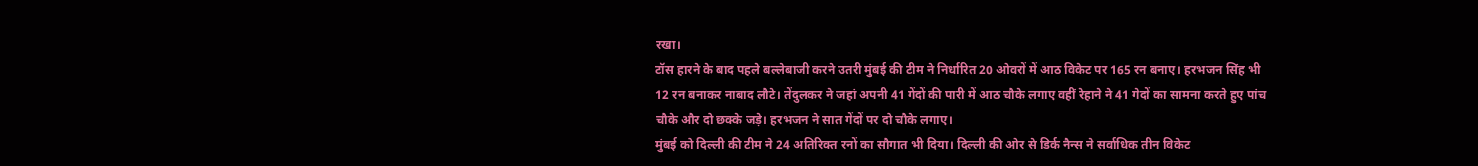रखा।
टॉस हारने के बाद पहले बल्लेबाजी करने उतरी मुंबई की टीम ने निर्धारित 20 ओवरों में आठ विकेट पर 165 रन बनाए। हरभजन सिंह भी 12 रन बनाकर नाबाद लौटे। तेंदुलकर ने जहां अपनी 41 गेंदों की पारी में आठ चौके लगाए वहीं रेहाने ने 41 गेदों का सामना करते हुए पांच चौके और दो छक्के जड़े। हरभजन ने सात गेंदों पर दो चौके लगाए।
मुंबई को दिल्ली की टीम ने 24 अतिरिक्त रनों का सौगात भी दिया। दिल्ली की ओर से डिर्क नैन्स ने सर्वाधिक तीन विकेट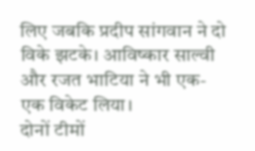लिए जबकि प्रदीप सांगवान ने दो विके झटके। आविष्कार साल्वी और रजत भाटिया ने भी एक-एक विकेट लिया।
दोनों टीमों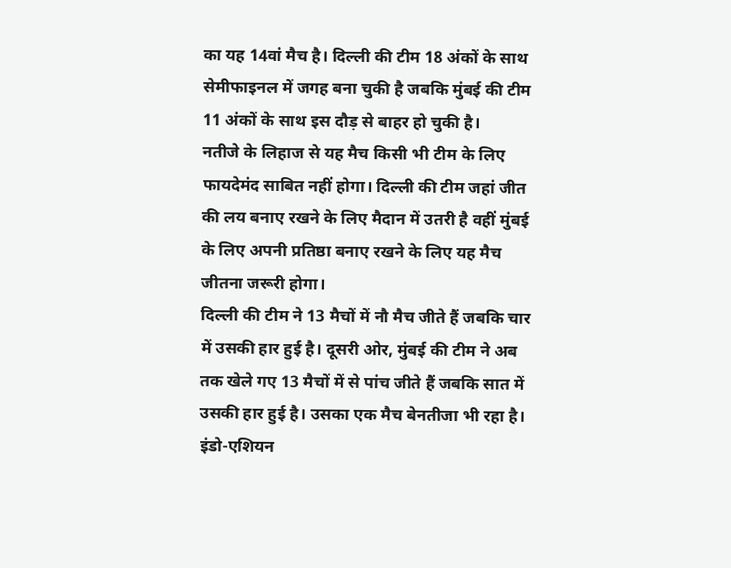का यह 14वां मैच है। दिल्ली की टीम 18 अंकों के साथ सेमीफाइनल में जगह बना चुकी है जबकि मुंबई की टीम 11 अंकों के साथ इस दौड़ से बाहर हो चुकी है।
नतीजे के लिहाज से यह मैच किसी भी टीम के लिए फायदेमंद साबित नहीं होगा। दिल्ली की टीम जहां जीत की लय बनाए रखने के लिए मैदान में उतरी है वहीं मुंबई के लिए अपनी प्रतिष्ठा बनाए रखने के लिए यह मैच जीतना जरूरी होगा।
दिल्ली की टीम ने 13 मैचों में नौ मैच जीते हैं जबकि चार में उसकी हार हुई है। दूसरी ओर, मुंबई की टीम ने अब तक खेले गए 13 मैचों में से पांच जीते हैं जबकि सात में उसकी हार हुई है। उसका एक मैच बेनतीजा भी रहा है।
इंडो-एशियन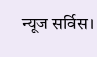न्यूज सर्विस।